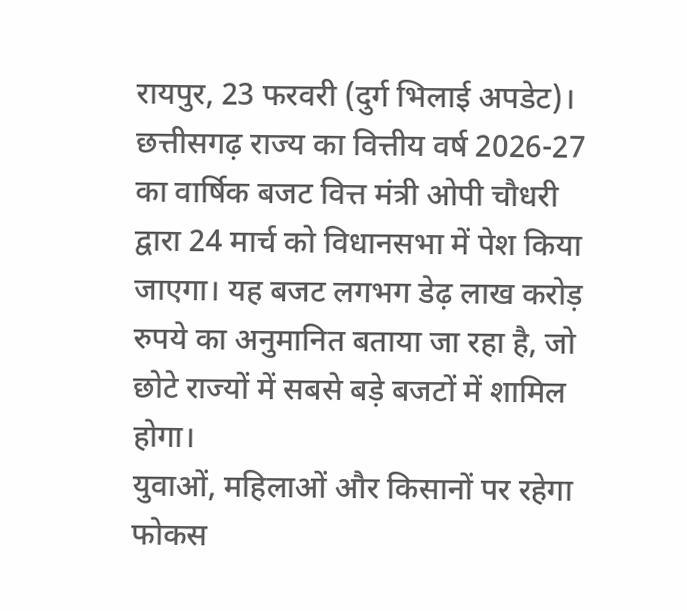रायपुर, 23 फरवरी (दुर्ग भिलाई अपडेट)।
छत्तीसगढ़ राज्य का वित्तीय वर्ष 2026-27 का वार्षिक बजट वित्त मंत्री ओपी चौधरी द्वारा 24 मार्च को विधानसभा में पेश किया जाएगा। यह बजट लगभग डेढ़ लाख करोड़ रुपये का अनुमानित बताया जा रहा है, जो छोटे राज्यों में सबसे बड़े बजटों में शामिल होगा।
युवाओं, महिलाओं और किसानों पर रहेगा फोकस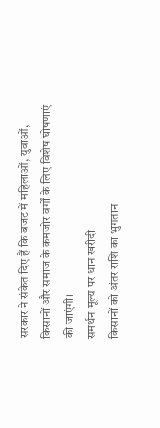सरकार ने संकेत दिए हैं कि बजट में महिलाओं, युवाओं, किसानों और समाज के कमजोर वर्गों के लिए विशेष घोषणाएं की जाएंगी।
समर्थन मूल्य पर धान खरीदी
किसानों को अंतर राशि का भुगतान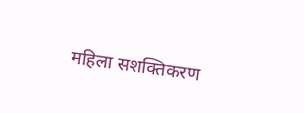महिला सशक्तिकरण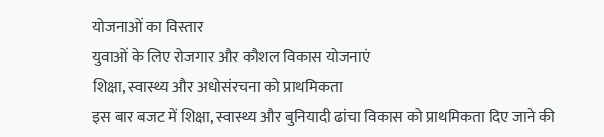योजनाओं का विस्तार
युवाओं के लिए रोजगार और कौशल विकास योजनाएं
शिक्षा, स्वास्थ्य और अधोसंरचना को प्राथमिकता
इस बार बजट में शिक्षा, स्वास्थ्य और बुनियादी ढांचा विकास को प्राथमिकता दिए जाने की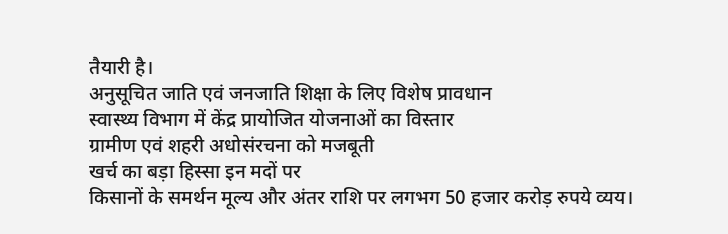तैयारी है।
अनुसूचित जाति एवं जनजाति शिक्षा के लिए विशेष प्रावधान
स्वास्थ्य विभाग में केंद्र प्रायोजित योजनाओं का विस्तार
ग्रामीण एवं शहरी अधोसंरचना को मजबूती
खर्च का बड़ा हिस्सा इन मदों पर
किसानों के समर्थन मूल्य और अंतर राशि पर लगभग 50 हजार करोड़ रुपये व्यय।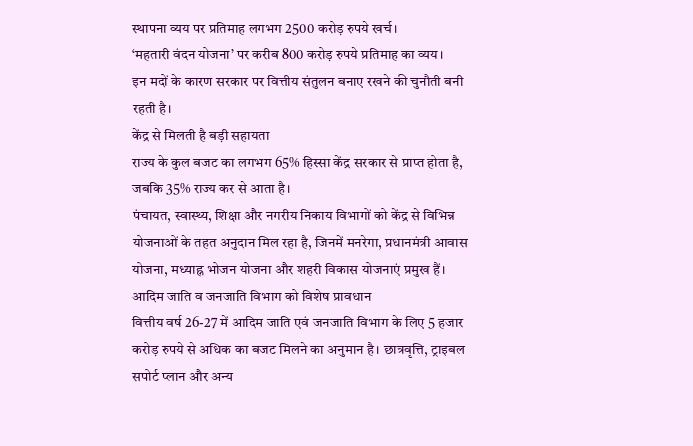स्थापना व्यय पर प्रतिमाह लगभग 2500 करोड़ रुपये खर्च।
‘महतारी वंदन योजना’ पर करीब 800 करोड़ रुपये प्रतिमाह का व्यय।
इन मदों के कारण सरकार पर वित्तीय संतुलन बनाए रखने की चुनौती बनी रहती है।
केंद्र से मिलती है बड़ी सहायता
राज्य के कुल बजट का लगभग 65% हिस्सा केंद्र सरकार से प्राप्त होता है, जबकि 35% राज्य कर से आता है।
पंचायत, स्वास्थ्य, शिक्षा और नगरीय निकाय विभागों को केंद्र से विभिन्न योजनाओं के तहत अनुदान मिल रहा है, जिनमें मनरेगा, प्रधानमंत्री आवास योजना, मध्याह्न भोजन योजना और शहरी विकास योजनाएं प्रमुख हैं।
आदिम जाति व जनजाति विभाग को विशेष प्रावधान
वित्तीय वर्ष 26-27 में आदिम जाति एवं जनजाति विभाग के लिए 5 हजार करोड़ रुपये से अधिक का बजट मिलने का अनुमान है। छात्रवृत्ति, ट्राइबल सपोर्ट प्लान और अन्य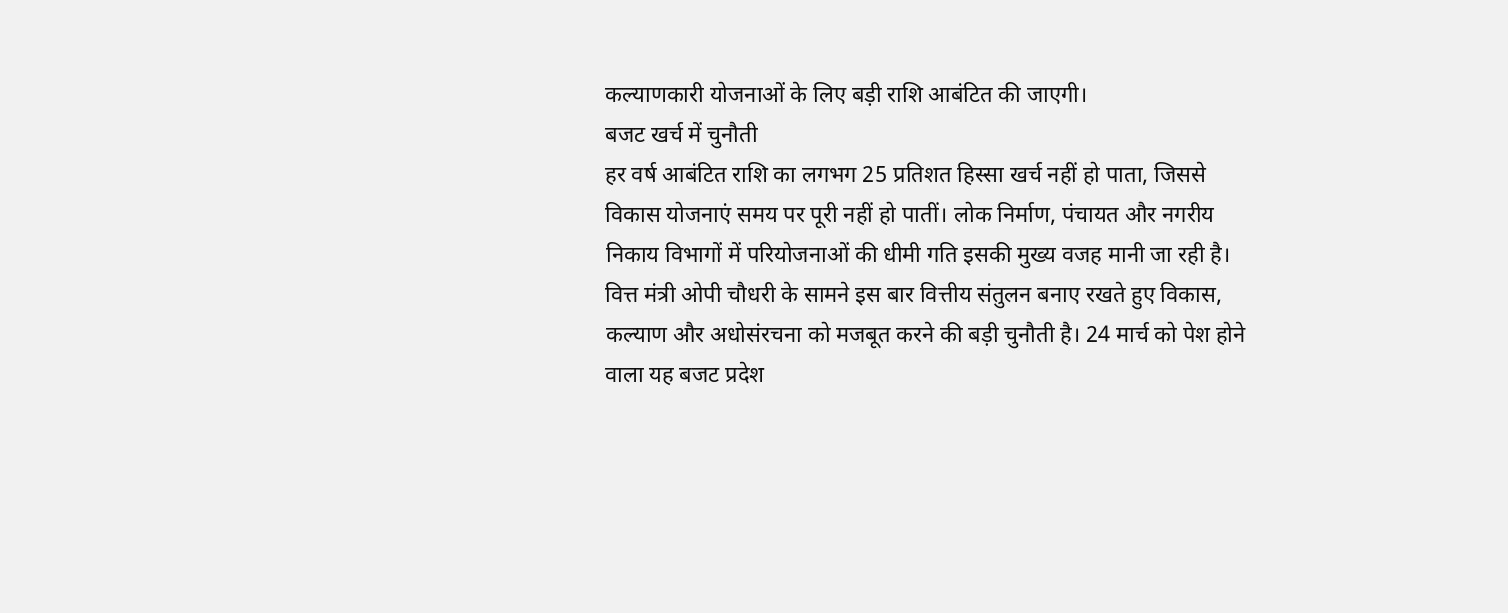कल्याणकारी योजनाओं के लिए बड़ी राशि आबंटित की जाएगी।
बजट खर्च में चुनौती
हर वर्ष आबंटित राशि का लगभग 25 प्रतिशत हिस्सा खर्च नहीं हो पाता, जिससे विकास योजनाएं समय पर पूरी नहीं हो पातीं। लोक निर्माण, पंचायत और नगरीय निकाय विभागों में परियोजनाओं की धीमी गति इसकी मुख्य वजह मानी जा रही है।
वित्त मंत्री ओपी चौधरी के सामने इस बार वित्तीय संतुलन बनाए रखते हुए विकास, कल्याण और अधोसंरचना को मजबूत करने की बड़ी चुनौती है। 24 मार्च को पेश होने वाला यह बजट प्रदेश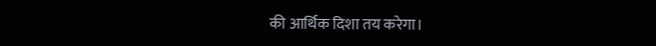की आर्थिक दिशा तय करेगा।